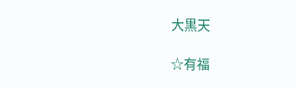大黒天

☆有福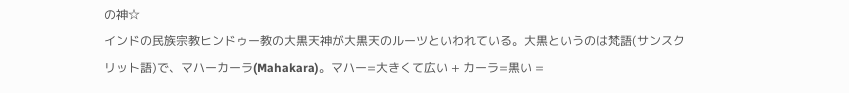の神☆
インドの民族宗教ヒンドゥー教の大黒天神が大黒天のルーツといわれている。大黒というのは梵語(サンスクリット語)で、マハーカーラ(Mahakara)。マハー=大きくて広い + カーラ=黒い =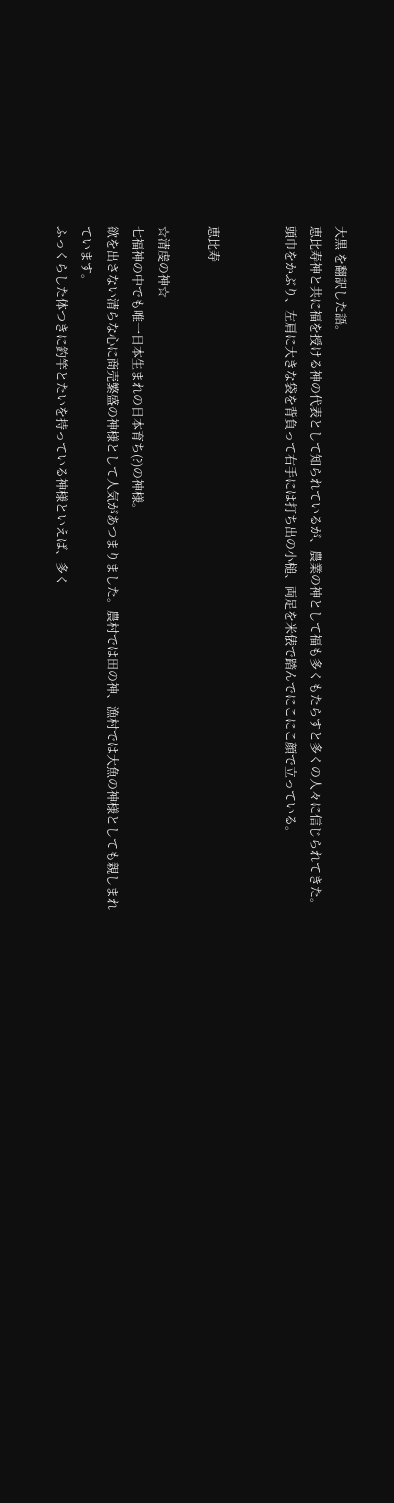大黒 を翻訳した語。
恵比寿神と共に福を授ける神の代表として知られているが、農業の神として福も多くもたらすと多くの人々に信じられてきた。
頭巾をかぶり、左肩に大きな袋を背負って右手には打ち出の小槌、両足を米俵で踏んでにこにこ顔で立っている。


恵比寿

☆清虔の神☆
七福神の中でも唯一日本生まれの日本育ち(?)の神様。
欲を出さない清らな心に商売繁盛の神様として人気があつまりました。農村では田の神、漁村では大魚の神様としても親しまれています。
ふっくらした体つきに釣竿とたいを持っている神様といえば、多く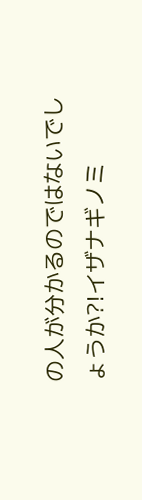の人が分かるのではないでしょうか?!イザナギノミ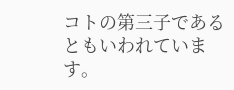コトの第三子であるともいわれています。